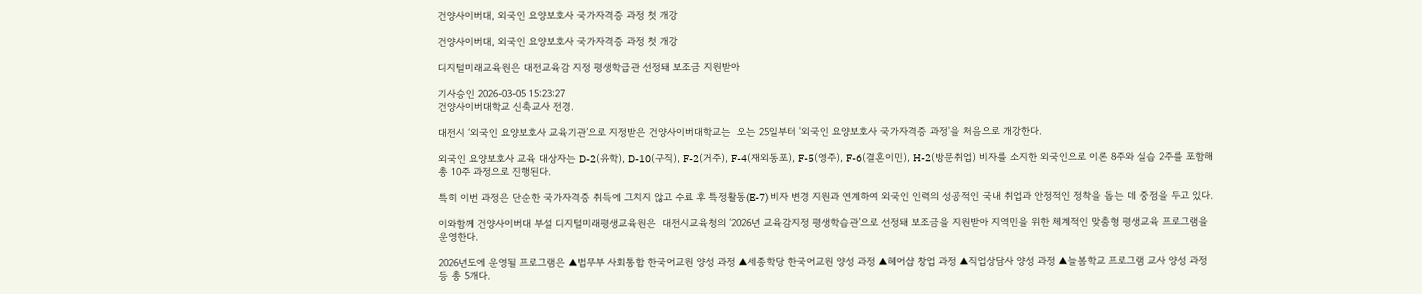건양사이버대, 외국인 요양보호사 국가자격증 과정 첫 개강

건양사이버대, 외국인 요양보호사 국가자격증 과정 첫 개강

디지털미래교육원은 대전교육감 지정 평생학급관 선정돼 보조금 지원받아

기사승인 2026-03-05 15:23:27
건양사이버대학교 신축교사 전경.

대전시 ‘외국인 요양보호사 교육기관’으로 지정받은 건양사이버대학교는  오는 25일부터 '외국인 요양보호사 국가자격증 과정'을 처음으로 개강한다.

외국인 요양보호사 교육 대상자는 D-2(유학), D-10(구직), F-2(거주), F-4(재외동포), F-5(영주), F-6(결혼이민), H-2(방문취업) 비자를 소지한 외국인으로 이론 8주와 실습 2주를 포함해 총 10주 과정으로 진행된다.

특히 이번 과정은 단순한 국가자격증 취득에 그치지 않고 수료 후 특정활동(E-7) 비자 변경 지원과 연계하여 외국인 인력의 성공적인 국내 취업과 안정적인 정착을 돕는 데 중점을 두고 있다.

이와함께 건양사이버대 부설 디지털미래평생교육원은  대전시교육청의 ‘2026년 교육감지정 평생학습관’으로 선정돼 보조금을 지원받아 지역민을 위한 체계적인 맞춤형 평생교육 프로그램을 운영한다.

2026년도에 운영될 프로그램은 ▲법무부 사회통합 한국어교원 양성 과정 ▲세종학당 한국어교원 양성 과정 ▲헤어샵 창업 과정 ▲직업상담사 양성 과정 ▲늘봄학교 프로그램 교사 양성 과정 등 총 5개다.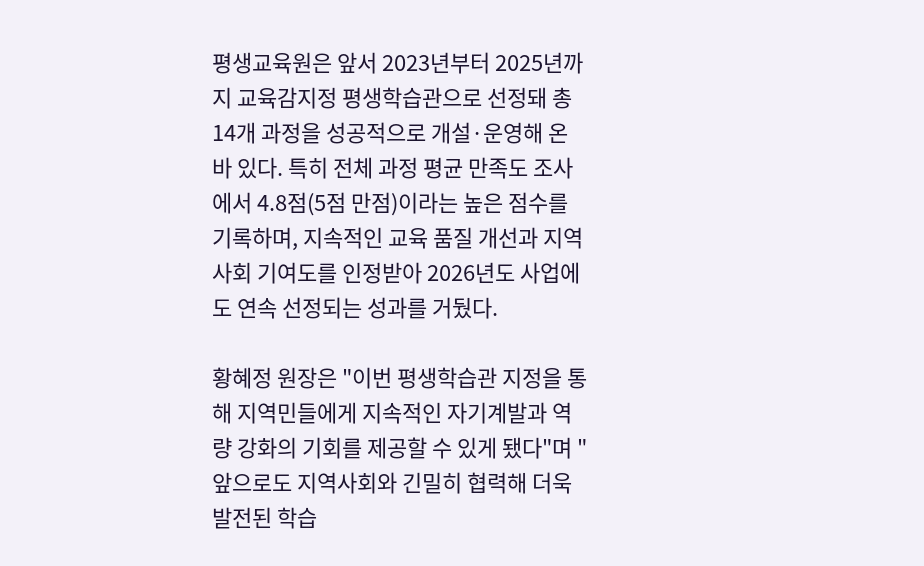평생교육원은 앞서 2023년부터 2025년까지 교육감지정 평생학습관으로 선정돼 총 14개 과정을 성공적으로 개설·운영해 온 바 있다. 특히 전체 과정 평균 만족도 조사에서 4.8점(5점 만점)이라는 높은 점수를 기록하며, 지속적인 교육 품질 개선과 지역사회 기여도를 인정받아 2026년도 사업에도 연속 선정되는 성과를 거뒀다.

황혜정 원장은 "이번 평생학습관 지정을 통해 지역민들에게 지속적인 자기계발과 역량 강화의 기회를 제공할 수 있게 됐다"며 "앞으로도 지역사회와 긴밀히 협력해 더욱 발전된 학습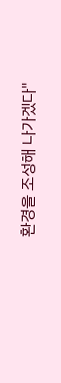환경을 조성해 나가겠다"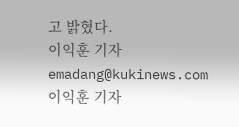고 밝혔다.
이익훈 기자
emadang@kukinews.com
이익훈 기자